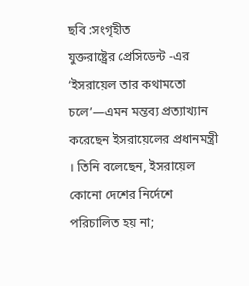ছবি :সংগৃহীত
যুক্তরাষ্ট্রের প্রেসিডেন্ট -এর ‘ইসরায়েল তার কথামতো চলে’—এমন মন্তব্য প্রত্যাখ্যান করেছেন ইসরায়েলের প্রধানমন্ত্রী । তিনি বলেছেন, ইসরায়েল কোনো দেশের নির্দেশে পরিচালিত হয় না;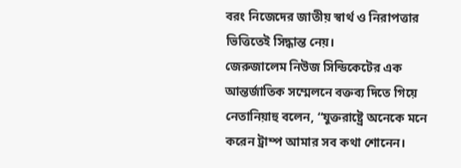বরং নিজেদের জাতীয় স্বার্থ ও নিরাপত্তার ভিত্তিতেই সিদ্ধান্ত নেয়।
জেরুজালেম নিউজ সিন্ডিকেটের এক আন্তর্জাতিক সম্মেলনে বক্তব্য দিতে গিয়ে নেতানিয়াহু বলেন, “যুক্তরাষ্ট্রে অনেকে মনে করেন ট্রাম্প আমার সব কথা শোনেন।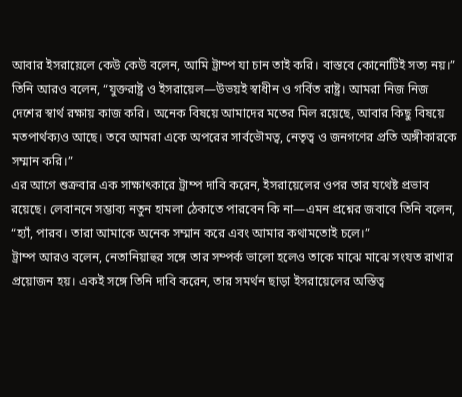আবার ইসরায়েলে কেউ কেউ বলেন, আমি ট্রাম্প যা চান তাই করি। বাস্তবে কোনোটিই সত্য নয়।”
তিনি আরও বলেন, “যুক্তরাষ্ট্র ও ইসরায়েল—উভয়ই স্বাধীন ও গর্বিত রাষ্ট্র। আমরা নিজ নিজ দেশের স্বার্থ রক্ষায় কাজ করি। অনেক বিষয়ে আমাদের মতের মিল রয়েছে, আবার কিছু বিষয়ে মতপার্থক্যও আছে। তবে আমরা একে অপরের সার্বভৌমত্ব, নেতৃত্ব ও জনগণের প্রতি অঙ্গীকারকে সম্মান করি।”
এর আগে শুক্রবার এক সাক্ষাৎকারে ট্রাম্প দাবি করেন, ইসরায়েলের ওপর তার যথেষ্ট প্রভাব রয়েছে। লেবাননে সম্ভাব্য নতুন হামলা ঠেকাতে পারবেন কি না—এমন প্রশ্নের জবাবে তিনি বলেন, “হ্যাঁ, পারব। তারা আমাকে অনেক সম্মান করে এবং আমার কথামতোই চলে।”
ট্রাম্প আরও বলেন, নেতানিয়াহুর সঙ্গে তার সম্পর্ক ভালো হলেও তাকে মাঝে মাঝে সংযত রাখার প্রয়োজন হয়। একই সঙ্গে তিনি দাবি করেন, তার সমর্থন ছাড়া ইসরায়েলের অস্তিত্ব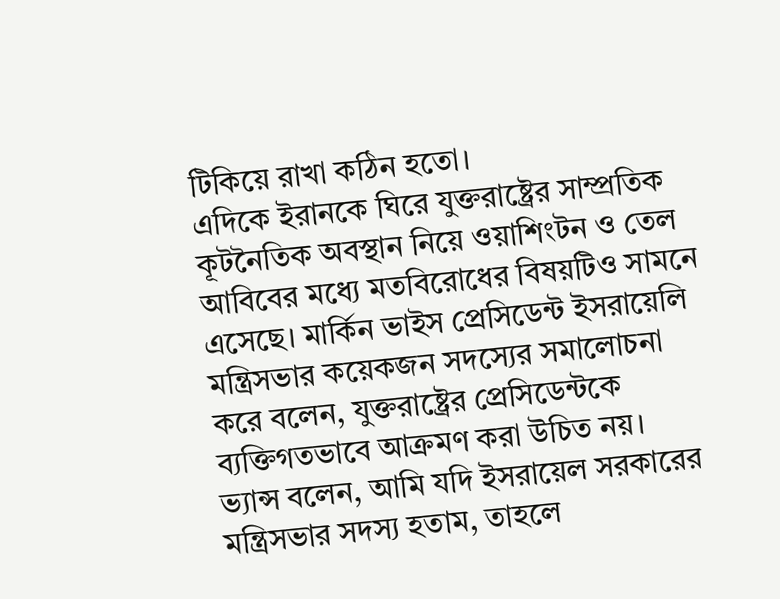টিকিয়ে রাখা কঠিন হতো।
এদিকে ইরানকে ঘিরে যুক্তরাষ্ট্রের সাম্প্রতিক কূটনৈতিক অবস্থান নিয়ে ওয়াশিংটন ও তেল আবিবের মধ্যে মতবিরোধের বিষয়টিও সামনে এসেছে। মার্কিন ভাইস প্রেসিডেন্ট ইসরায়েলি মন্ত্রিসভার কয়েকজন সদস্যের সমালোচনা করে বলেন, যুক্তরাষ্ট্রের প্রেসিডেন্টকে ব্যক্তিগতভাবে আক্রমণ করা উচিত নয়।
ভ্যান্স বলেন, আমি যদি ইসরায়েল সরকারের মন্ত্রিসভার সদস্য হতাম, তাহলে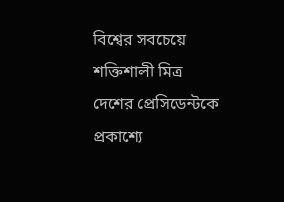বিশ্বের সবচেয়ে শক্তিশালী মিত্র দেশের প্রেসিডেন্টকে প্রকাশ্যে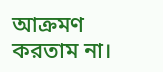আক্রমণ করতাম না।